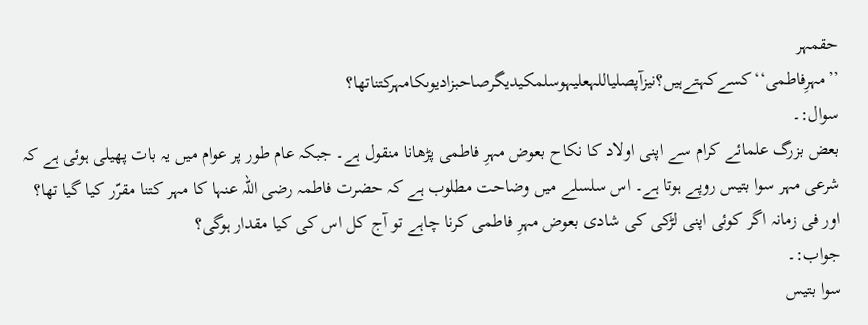حقمہر
’’مہرِفاطمی‘‘کسےکہتےہیں؟نیزآپصلیاللہعلیہوسلمکیدیگرصاحبزادیوںکامہرکتناتھا؟
سوال:۔
بعض بزرگ علمائے کرام سے اپنی اولاد کا نکاح بعوض مہرِ فاطمی پڑھانا منقول ہے۔ جبکہ عام طور پر عوام میں یہ بات پھیلی ہوئی ہے کہ شرعی مہر سوا بتیس روپے ہوتا ہے۔ اس سلسلے میں وضاحت مطلوب ہے کہ حضرت فاطمہ رضی اللہ عنہا کا مہر کتنا مقرّر کیا گیا تھا؟ اور فی زمانہ اگر کوئی اپنی لڑکی کی شادی بعوض مہرِ فاطمی کرنا چاہے تو آج کل اس کی کیا مقدار ہوگی؟
جواب:۔
سوا بتیس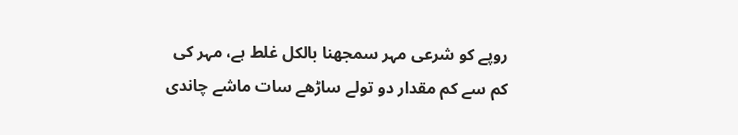روپے کو شرعی مہر سمجھنا بالکل غلط ہے، مہر کی کم سے کم مقدار دو تولے ساڑھے سات ماشے چاندی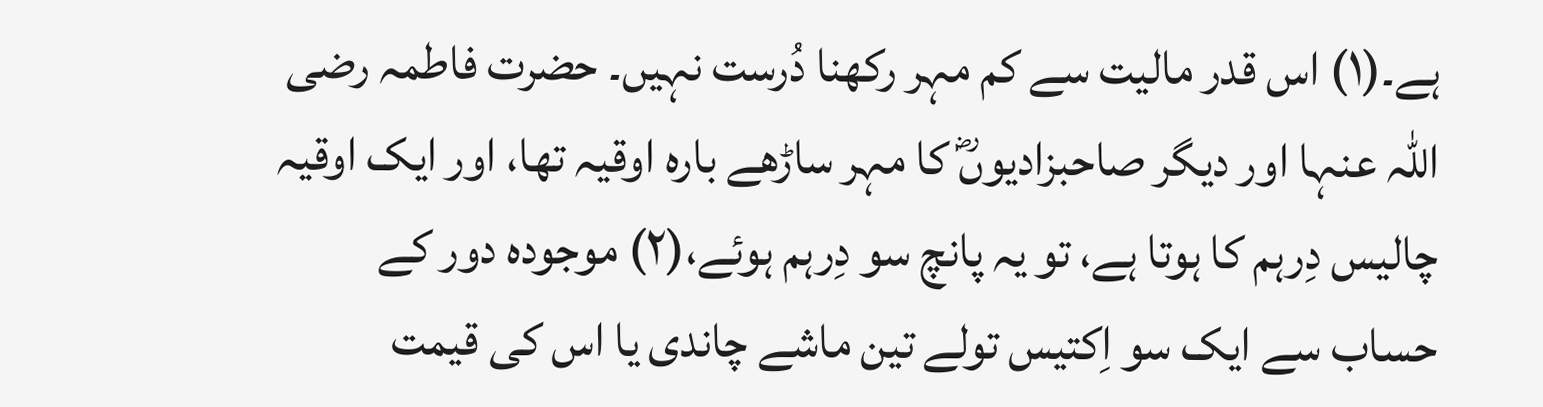ہے۔(۱) اس قدر مالیت سے کم مہر رکھنا دُرست نہیں۔ حضرت فاطمہ رضی اللہ عنہا اور دیگر صاحبزادیوںؓ کا مہر ساڑھے بارہ اوقیہ تھا، اور ایک اوقیہ چالیس دِرہم کا ہوتا ہے، تو یہ پانچ سو دِرہم ہوئے،(۲) موجودہ دور کے حساب سے ایک سو اِکتیس تولے تین ماشے چاندی یا اس کی قیمت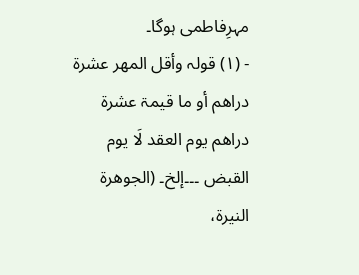مہرِفاطمی ہوگا۔
- (۱) قولہ وأقل المھر عشرۃ دراھم أو ما قیمۃ عشرۃ دراھم یوم العقد لَا یوم القبض ۔۔۔إلخ۔ (الجوھرۃ النیرۃ،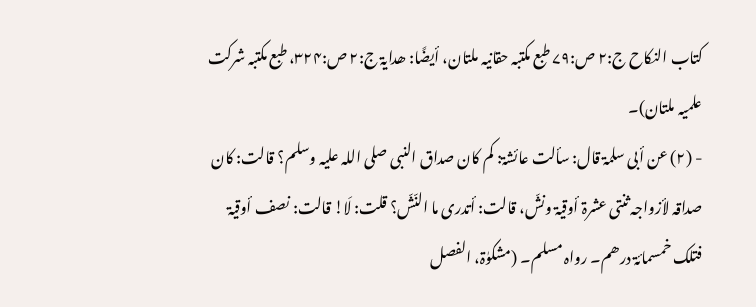کتاب النکاح ج:۲ ص:۷۹ طبع مکتبہ حقانیہ ملتان، أیضًا: ھدایۃ ج:۲ ص:۳۲۴، طبع مکتبہ شرکت علمیہ ملتان)۔
- (۲) عن أبی سلمۃ قال: سألت عائشۃ: کم کان صداق النبی صلی اللہ علیہ وسلم؟ قالت: کان صداقہ لأزواجہ ثنتی عشرۃ أوقیۃ ونشّ، قالت: أتدری ما النّشّ؟ قلت: لَا! قالت: نصف أوقیۃ فتلک خمسمائۃ درھم۔ رواہ مسلم۔ (مشکوٰۃ، الفصل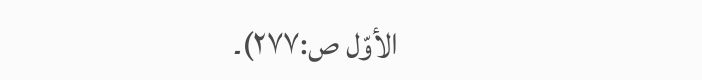الأوّل ص:۲۷۷)۔